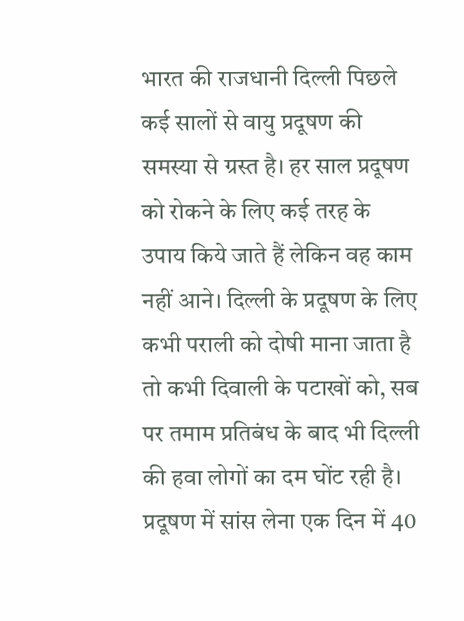भारत की राजधानी दिल्ली पिछले कई सालों से वायु प्रदूषण की समस्या से ग्रस्त है। हर साल प्रदूषण को रोकने के लिए कई तरह के उपाय किये जाते हैं लेकिन वह काम नहीं आने। दिल्ली के प्रदूषण के लिए कभी पराली को दोषी माना जाता है तो कभी दिवाली के पटाखों को, सब पर तमाम प्रतिबंध के बाद भी दिल्ली की हवा लोगों का दम घोंट रही है। प्रदूषण में सांस लेना एक दिन में 40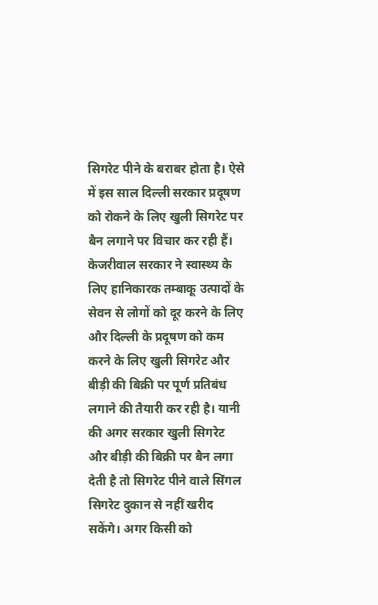सिगरेट पीने के बराबर होता है। ऐसे में इस साल दिल्ली सरकार प्रदूषण को रोकने के लिए खुली सिगरेट पर बैन लगाने पर विचार कर रही हैं।
केजरीवाल सरकार ने स्वास्थ्य के लिए हानिकारक तम्बाकू उत्पादों के सेवन से लोगों को दूर करने के लिए और दिल्ली के प्रदूषण को कम करने के लिए खुली सिगरेट और बीड़ी की बिक्री पर पूर्ण प्रतिबंध लगाने की तैयारी कर रही है। यानी की अगर सरकार खुली सिगरेट और बीड़ी की बिक्री पर बैन लगा देती है तो सिगरेट पीने वाले सिंगल सिगरेट दुकान से नहीं खरीद सकेंगे। अगर किसी को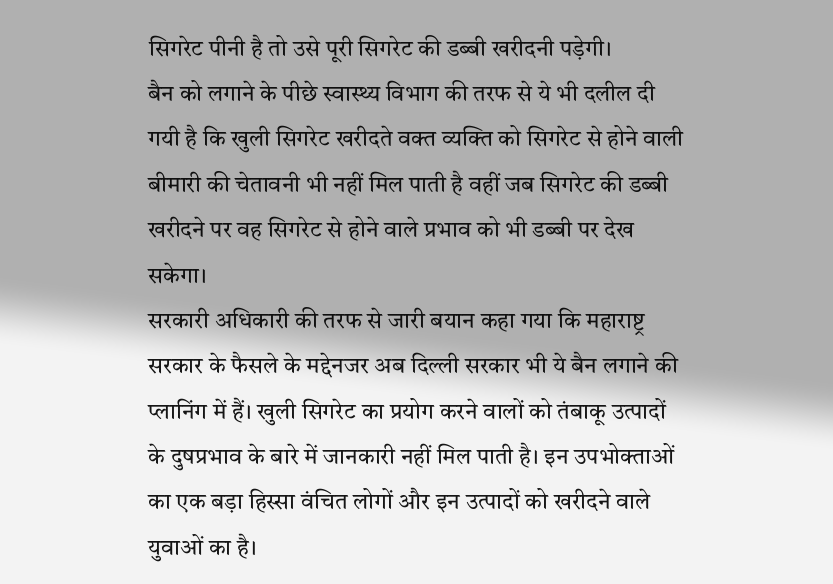सिगरेट पीनी है तो उसे पूरी सिगरेट की डब्बी खरीदनी पड़ेगी।
बैन को लगाने के पीछे स्वास्थ्य विभाग की तरफ से ये भी दलील दी गयी है कि खुली सिगरेट खरीदते वक्त व्यक्ति को सिगरेट से होने वाली बीमारी की चेतावनी भी नहीं मिल पाती है वहीं जब सिगरेट की डब्बी खरीदने पर वह सिगरेट से होने वाले प्रभाव को भी डब्बी पर देख सकेगा।
सरकारी अधिकारी की तरफ से जारी बयान कहा गया कि महाराष्ट्र सरकार के फैसले के मद्देनजर अब दिल्ली सरकार भी ये बैन लगाने की प्लानिंग में हैं। खुली सिगरेट का प्रयोग करने वालों को तंबाकू उत्पादों के दुषप्रभाव के बारे में जानकारी नहीं मिल पाती है। इन उपभोक्ताओं का एक बड़ा हिस्सा वंचित लोगों और इन उत्पादों को खरीदने वाले युवाओं का है।